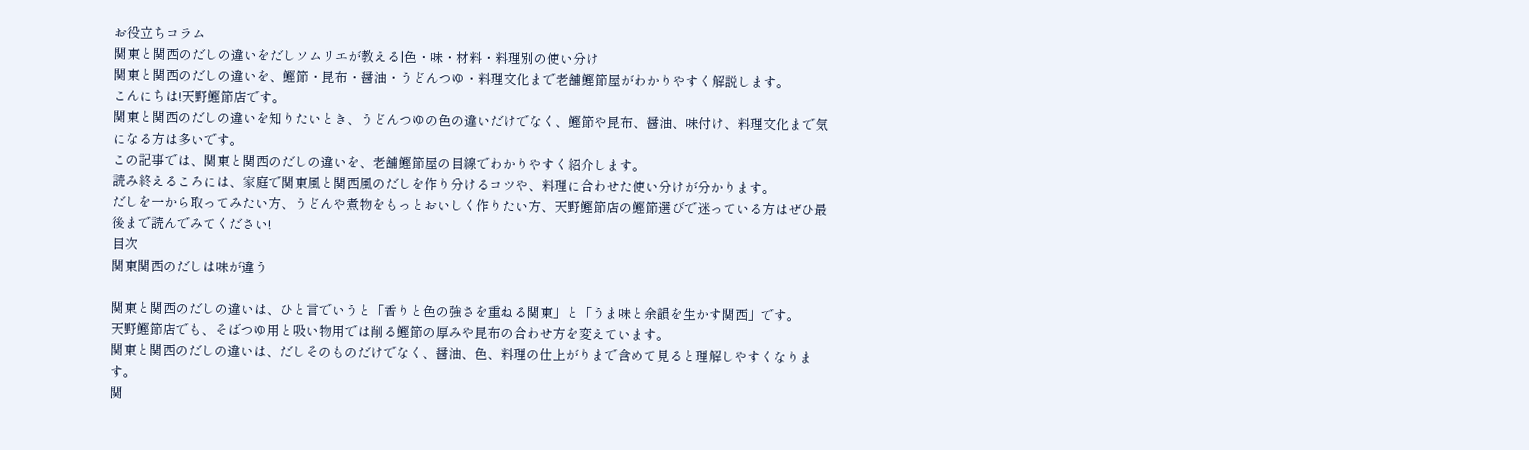お役立ちコラム
関東と関西のだしの違いをだしソムリエが教える|色・味・材料・料理別の使い分け
関東と関西のだしの違いを、鰹節・昆布・醤油・うどんつゆ・料理文化まで老舗鰹節屋がわかりやすく解説します。
こんにちは!天野鰹節店です。
関東と関西のだしの違いを知りたいとき、うどんつゆの色の違いだけでなく、鰹節や昆布、醤油、味付け、料理文化まで気になる方は多いです。
この記事では、関東と関西のだしの違いを、老舗鰹節屋の目線でわかりやすく紹介します。
読み終えるころには、家庭で関東風と関西風のだしを作り分けるコツや、料理に合わせた使い分けが分かります。
だしを一から取ってみたい方、うどんや煮物をもっとおいしく作りたい方、天野鰹節店の鰹節選びで迷っている方はぜひ最後まで読んでみてください!
目次
関東関西のだしは味が違う

関東と関西のだしの違いは、ひと言でいうと「香りと色の強さを重ねる関東」と「うま味と余韻を生かす関西」です。
天野鰹節店でも、そばつゆ用と吸い物用では削る鰹節の厚みや昆布の合わせ方を変えています。
関東と関西のだしの違いは、だしそのものだけでなく、醤油、色、料理の仕上がりまで含めて見ると理解しやすくなります。
関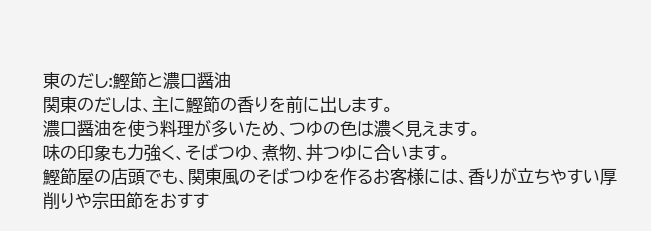東のだし:鰹節と濃口醤油
関東のだしは、主に鰹節の香りを前に出します。
濃口醤油を使う料理が多いため、つゆの色は濃く見えます。
味の印象も力強く、そばつゆ、煮物、丼つゆに合います。
鰹節屋の店頭でも、関東風のそばつゆを作るお客様には、香りが立ちやすい厚削りや宗田節をおすす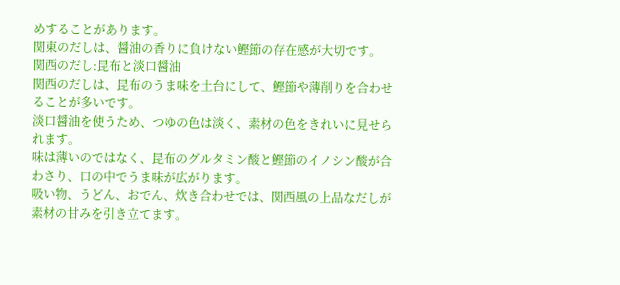めすることがあります。
関東のだしは、醤油の香りに負けない鰹節の存在感が大切です。
関西のだし:昆布と淡口醤油
関西のだしは、昆布のうま味を土台にして、鰹節や薄削りを合わせることが多いです。
淡口醤油を使うため、つゆの色は淡く、素材の色をきれいに見せられます。
味は薄いのではなく、昆布のグルタミン酸と鰹節のイノシン酸が合わさり、口の中でうま味が広がります。
吸い物、うどん、おでん、炊き合わせでは、関西風の上品なだしが素材の甘みを引き立てます。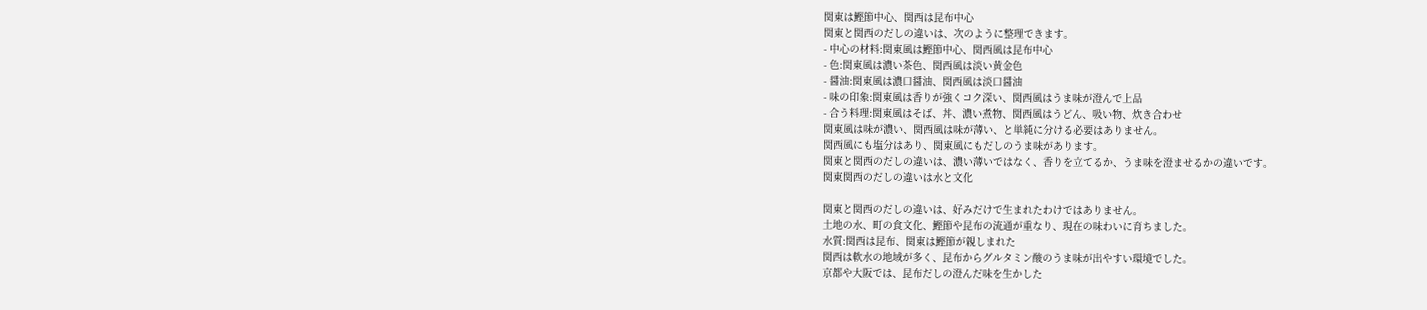関東は鰹節中心、関西は昆布中心
関東と関西のだしの違いは、次のように整理できます。
- 中心の材料:関東風は鰹節中心、関西風は昆布中心
- 色:関東風は濃い茶色、関西風は淡い黄金色
- 醤油:関東風は濃口醤油、関西風は淡口醤油
- 味の印象:関東風は香りが強くコク深い、関西風はうま味が澄んで上品
- 合う料理:関東風はそば、丼、濃い煮物、関西風はうどん、吸い物、炊き合わせ
関東風は味が濃い、関西風は味が薄い、と単純に分ける必要はありません。
関西風にも塩分はあり、関東風にもだしのうま味があります。
関東と関西のだしの違いは、濃い薄いではなく、香りを立てるか、うま味を澄ませるかの違いです。
関東関西のだしの違いは水と文化

関東と関西のだしの違いは、好みだけで生まれたわけではありません。
土地の水、町の食文化、鰹節や昆布の流通が重なり、現在の味わいに育ちました。
水質:関西は昆布、関東は鰹節が親しまれた
関西は軟水の地域が多く、昆布からグルタミン酸のうま味が出やすい環境でした。
京都や大阪では、昆布だしの澄んだ味を生かした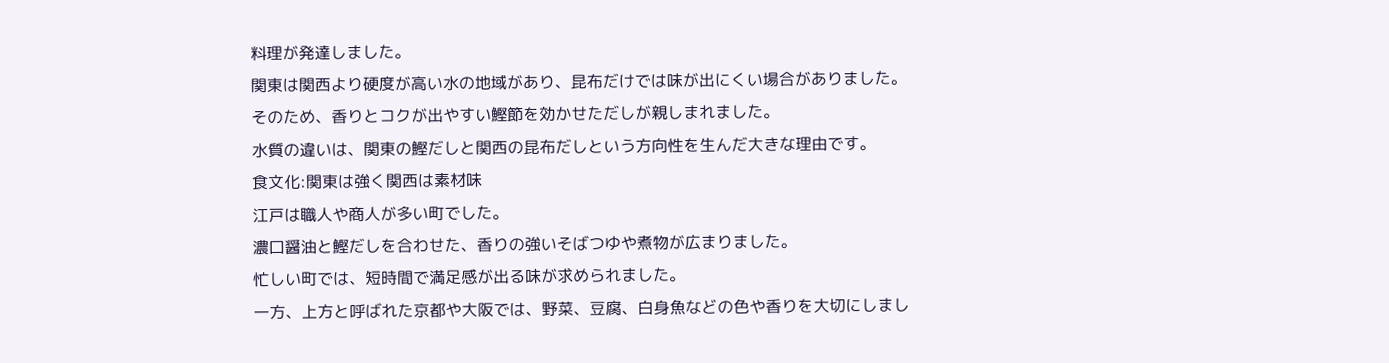料理が発達しました。
関東は関西より硬度が高い水の地域があり、昆布だけでは味が出にくい場合がありました。
そのため、香りとコクが出やすい鰹節を効かせただしが親しまれました。
水質の違いは、関東の鰹だしと関西の昆布だしという方向性を生んだ大きな理由です。
食文化:関東は強く関西は素材味
江戸は職人や商人が多い町でした。
濃口醤油と鰹だしを合わせた、香りの強いそばつゆや煮物が広まりました。
忙しい町では、短時間で満足感が出る味が求められました。
一方、上方と呼ばれた京都や大阪では、野菜、豆腐、白身魚などの色や香りを大切にしまし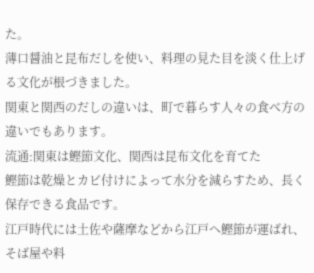た。
薄口醤油と昆布だしを使い、料理の見た目を淡く仕上げる文化が根づきました。
関東と関西のだしの違いは、町で暮らす人々の食べ方の違いでもあります。
流通:関東は鰹節文化、関西は昆布文化を育てた
鰹節は乾燥とカビ付けによって水分を減らすため、長く保存できる食品です。
江戸時代には土佐や薩摩などから江戸へ鰹節が運ばれ、そば屋や料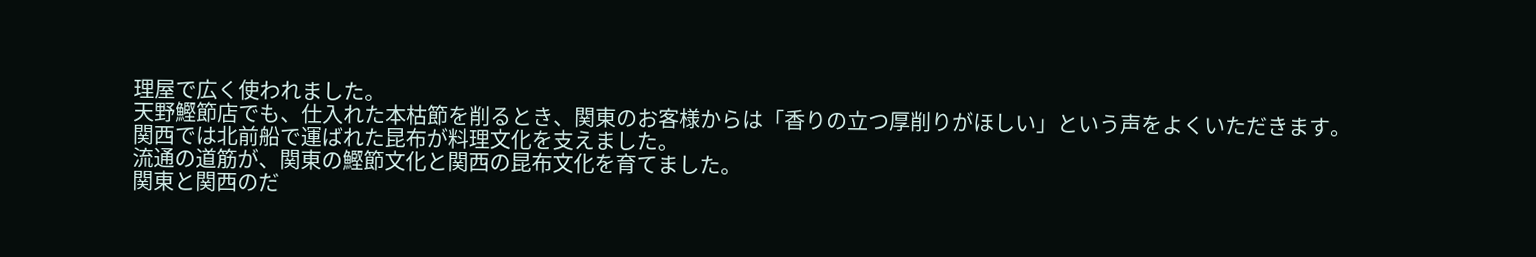理屋で広く使われました。
天野鰹節店でも、仕入れた本枯節を削るとき、関東のお客様からは「香りの立つ厚削りがほしい」という声をよくいただきます。
関西では北前船で運ばれた昆布が料理文化を支えました。
流通の道筋が、関東の鰹節文化と関西の昆布文化を育てました。
関東と関西のだ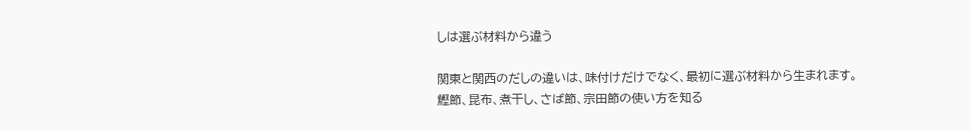しは選ぶ材料から違う

関東と関西のだしの違いは、味付けだけでなく、最初に選ぶ材料から生まれます。
鰹節、昆布、煮干し、さば節、宗田節の使い方を知る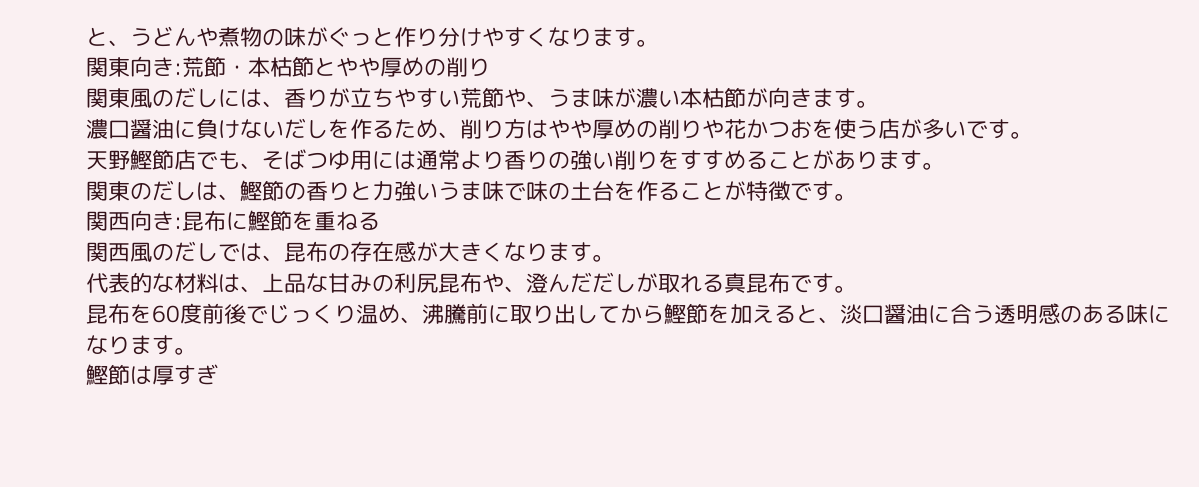と、うどんや煮物の味がぐっと作り分けやすくなります。
関東向き:荒節・本枯節とやや厚めの削り
関東風のだしには、香りが立ちやすい荒節や、うま味が濃い本枯節が向きます。
濃口醤油に負けないだしを作るため、削り方はやや厚めの削りや花かつおを使う店が多いです。
天野鰹節店でも、そばつゆ用には通常より香りの強い削りをすすめることがあります。
関東のだしは、鰹節の香りと力強いうま味で味の土台を作ることが特徴です。
関西向き:昆布に鰹節を重ねる
関西風のだしでは、昆布の存在感が大きくなります。
代表的な材料は、上品な甘みの利尻昆布や、澄んだだしが取れる真昆布です。
昆布を60度前後でじっくり温め、沸騰前に取り出してから鰹節を加えると、淡口醤油に合う透明感のある味になります。
鰹節は厚すぎ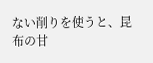ない削りを使うと、昆布の甘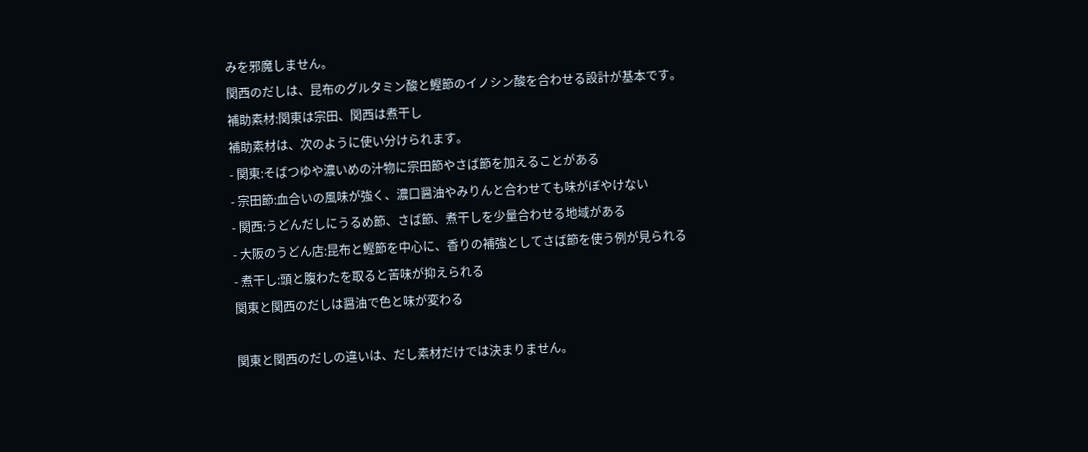みを邪魔しません。
関西のだしは、昆布のグルタミン酸と鰹節のイノシン酸を合わせる設計が基本です。
補助素材:関東は宗田、関西は煮干し
補助素材は、次のように使い分けられます。
- 関東:そばつゆや濃いめの汁物に宗田節やさば節を加えることがある
- 宗田節:血合いの風味が強く、濃口醤油やみりんと合わせても味がぼやけない
- 関西:うどんだしにうるめ節、さば節、煮干しを少量合わせる地域がある
- 大阪のうどん店:昆布と鰹節を中心に、香りの補強としてさば節を使う例が見られる
- 煮干し:頭と腹わたを取ると苦味が抑えられる
関東と関西のだしは醤油で色と味が変わる

関東と関西のだしの違いは、だし素材だけでは決まりません。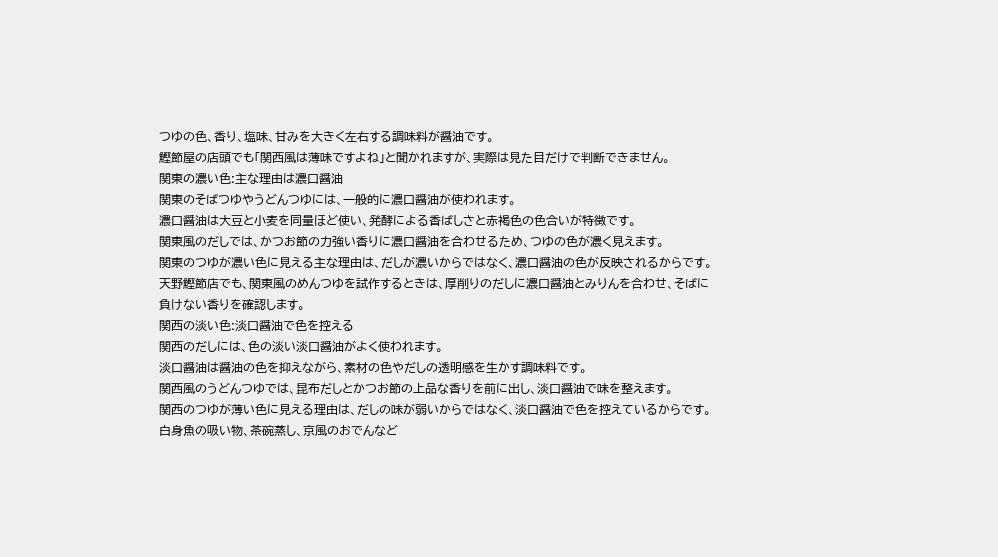つゆの色、香り、塩味、甘みを大きく左右する調味料が醤油です。
鰹節屋の店頭でも「関西風は薄味ですよね」と聞かれますが、実際は見た目だけで判断できません。
関東の濃い色:主な理由は濃口醤油
関東のそばつゆやうどんつゆには、一般的に濃口醤油が使われます。
濃口醤油は大豆と小麦を同量ほど使い、発酵による香ばしさと赤褐色の色合いが特徴です。
関東風のだしでは、かつお節の力強い香りに濃口醤油を合わせるため、つゆの色が濃く見えます。
関東のつゆが濃い色に見える主な理由は、だしが濃いからではなく、濃口醤油の色が反映されるからです。
天野鰹節店でも、関東風のめんつゆを試作するときは、厚削りのだしに濃口醤油とみりんを合わせ、そばに負けない香りを確認します。
関西の淡い色:淡口醤油で色を控える
関西のだしには、色の淡い淡口醤油がよく使われます。
淡口醤油は醤油の色を抑えながら、素材の色やだしの透明感を生かす調味料です。
関西風のうどんつゆでは、昆布だしとかつお節の上品な香りを前に出し、淡口醤油で味を整えます。
関西のつゆが薄い色に見える理由は、だしの味が弱いからではなく、淡口醤油で色を控えているからです。
白身魚の吸い物、茶碗蒸し、京風のおでんなど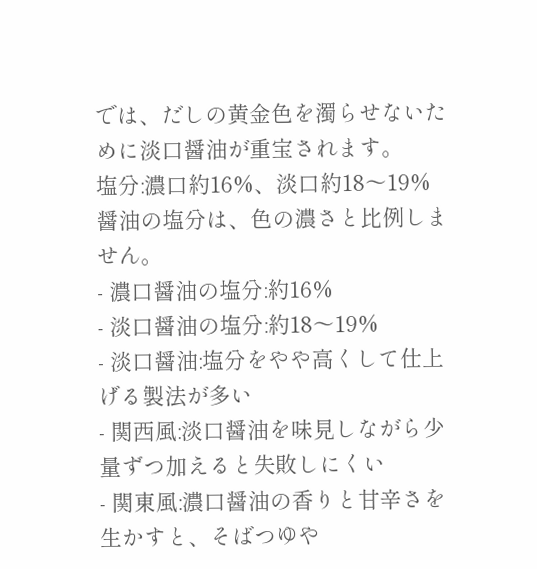では、だしの黄金色を濁らせないために淡口醤油が重宝されます。
塩分:濃口約16%、淡口約18〜19%
醤油の塩分は、色の濃さと比例しません。
- 濃口醤油の塩分:約16%
- 淡口醤油の塩分:約18〜19%
- 淡口醤油:塩分をやや高くして仕上げる製法が多い
- 関西風:淡口醤油を味見しながら少量ずつ加えると失敗しにくい
- 関東風:濃口醤油の香りと甘辛さを生かすと、そばつゆや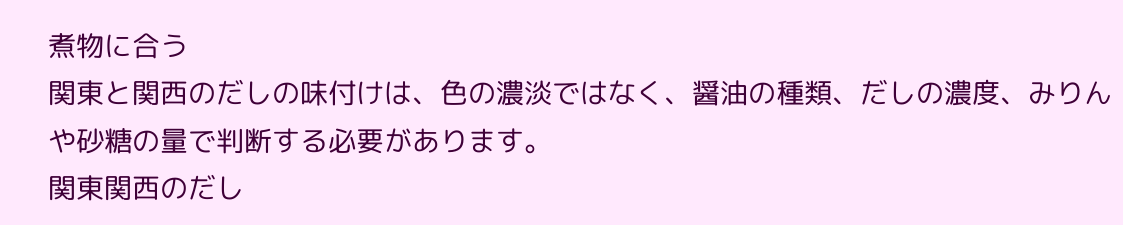煮物に合う
関東と関西のだしの味付けは、色の濃淡ではなく、醤油の種類、だしの濃度、みりんや砂糖の量で判断する必要があります。
関東関西のだし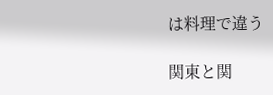は料理で違う

関東と関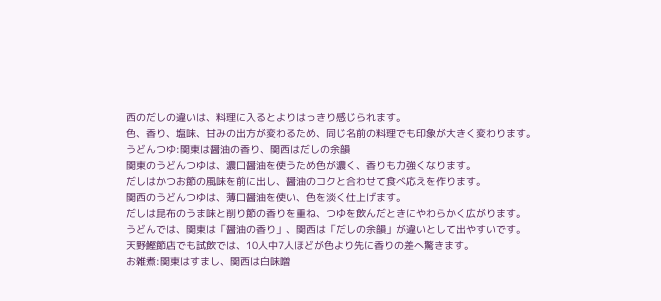西のだしの違いは、料理に入るとよりはっきり感じられます。
色、香り、塩味、甘みの出方が変わるため、同じ名前の料理でも印象が大きく変わります。
うどんつゆ:関東は醤油の香り、関西はだしの余韻
関東のうどんつゆは、濃口醤油を使うため色が濃く、香りも力強くなります。
だしはかつお節の風味を前に出し、醤油のコクと合わせて食べ応えを作ります。
関西のうどんつゆは、薄口醤油を使い、色を淡く仕上げます。
だしは昆布のうま味と削り節の香りを重ね、つゆを飲んだときにやわらかく広がります。
うどんでは、関東は「醤油の香り」、関西は「だしの余韻」が違いとして出やすいです。
天野鰹節店でも試飲では、10人中7人ほどが色より先に香りの差へ驚きます。
お雑煮:関東はすまし、関西は白味噌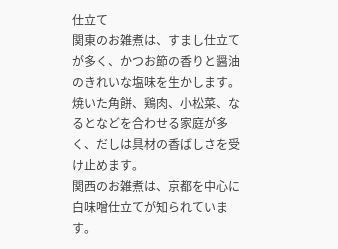仕立て
関東のお雑煮は、すまし仕立てが多く、かつお節の香りと醤油のきれいな塩味を生かします。
焼いた角餅、鶏肉、小松菜、なるとなどを合わせる家庭が多く、だしは具材の香ばしさを受け止めます。
関西のお雑煮は、京都を中心に白味噌仕立てが知られています。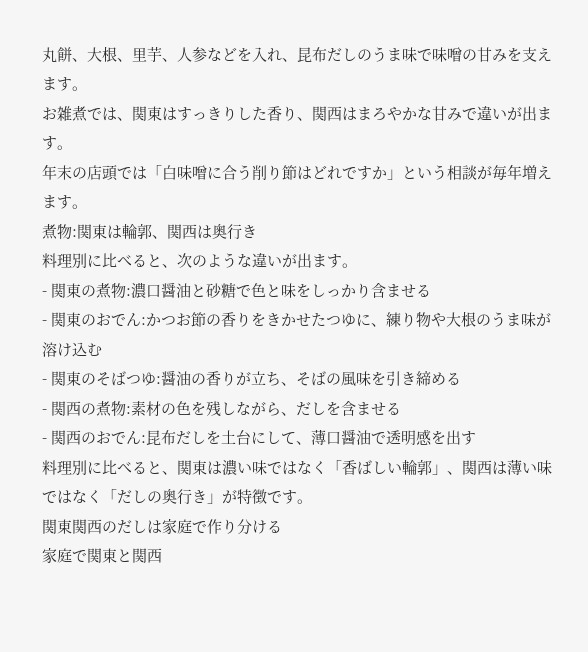丸餅、大根、里芋、人参などを入れ、昆布だしのうま味で味噌の甘みを支えます。
お雑煮では、関東はすっきりした香り、関西はまろやかな甘みで違いが出ます。
年末の店頭では「白味噌に合う削り節はどれですか」という相談が毎年増えます。
煮物:関東は輪郭、関西は奥行き
料理別に比べると、次のような違いが出ます。
- 関東の煮物:濃口醤油と砂糖で色と味をしっかり含ませる
- 関東のおでん:かつお節の香りをきかせたつゆに、練り物や大根のうま味が溶け込む
- 関東のそばつゆ:醤油の香りが立ち、そばの風味を引き締める
- 関西の煮物:素材の色を残しながら、だしを含ませる
- 関西のおでん:昆布だしを土台にして、薄口醤油で透明感を出す
料理別に比べると、関東は濃い味ではなく「香ばしい輪郭」、関西は薄い味ではなく「だしの奥行き」が特徴です。
関東関西のだしは家庭で作り分ける
家庭で関東と関西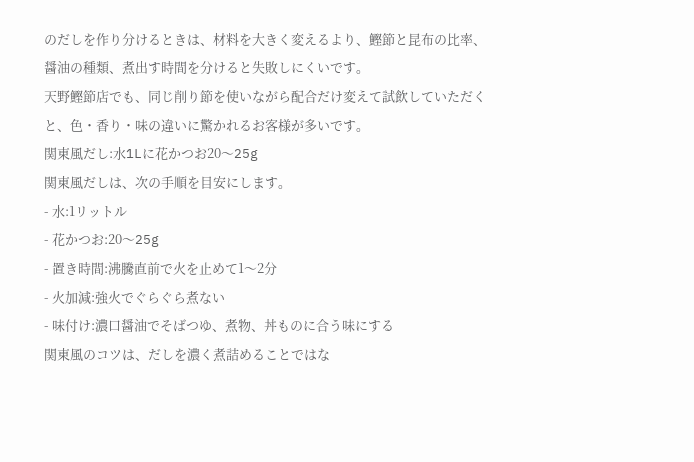のだしを作り分けるときは、材料を大きく変えるより、鰹節と昆布の比率、醤油の種類、煮出す時間を分けると失敗しにくいです。
天野鰹節店でも、同じ削り節を使いながら配合だけ変えて試飲していただくと、色・香り・味の違いに驚かれるお客様が多いです。
関東風だし:水1Lに花かつお20〜25g
関東風だしは、次の手順を目安にします。
- 水:1リットル
- 花かつお:20〜25g
- 置き時間:沸騰直前で火を止めて1〜2分
- 火加減:強火でぐらぐら煮ない
- 味付け:濃口醤油でそばつゆ、煮物、丼ものに合う味にする
関東風のコツは、だしを濃く煮詰めることではな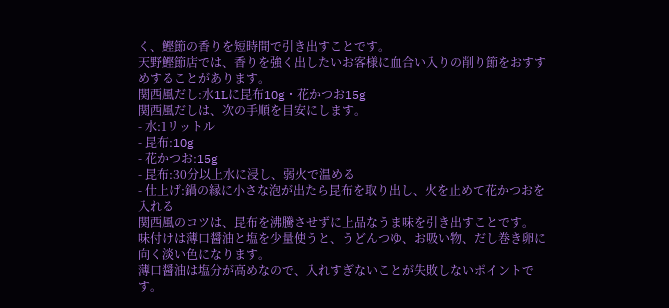く、鰹節の香りを短時間で引き出すことです。
天野鰹節店では、香りを強く出したいお客様に血合い入りの削り節をおすすめすることがあります。
関西風だし:水1Lに昆布10g・花かつお15g
関西風だしは、次の手順を目安にします。
- 水:1リットル
- 昆布:10g
- 花かつお:15g
- 昆布:30分以上水に浸し、弱火で温める
- 仕上げ:鍋の縁に小さな泡が出たら昆布を取り出し、火を止めて花かつおを入れる
関西風のコツは、昆布を沸騰させずに上品なうま味を引き出すことです。
味付けは薄口醤油と塩を少量使うと、うどんつゆ、お吸い物、だし巻き卵に向く淡い色になります。
薄口醤油は塩分が高めなので、入れすぎないことが失敗しないポイントです。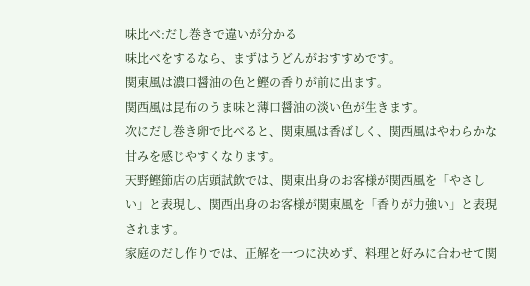味比べ:だし巻きで違いが分かる
味比べをするなら、まずはうどんがおすすめです。
関東風は濃口醤油の色と鰹の香りが前に出ます。
関西風は昆布のうま味と薄口醤油の淡い色が生きます。
次にだし巻き卵で比べると、関東風は香ばしく、関西風はやわらかな甘みを感じやすくなります。
天野鰹節店の店頭試飲では、関東出身のお客様が関西風を「やさしい」と表現し、関西出身のお客様が関東風を「香りが力強い」と表現されます。
家庭のだし作りでは、正解を一つに決めず、料理と好みに合わせて関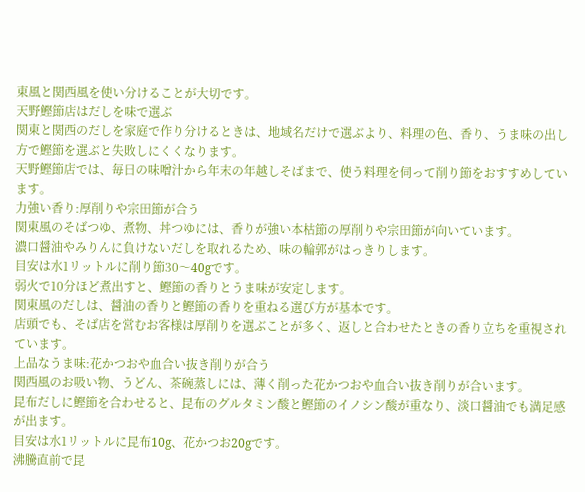東風と関西風を使い分けることが大切です。
天野鰹節店はだしを味で選ぶ
関東と関西のだしを家庭で作り分けるときは、地域名だけで選ぶより、料理の色、香り、うま味の出し方で鰹節を選ぶと失敗しにくくなります。
天野鰹節店では、毎日の味噌汁から年末の年越しそばまで、使う料理を伺って削り節をおすすめしています。
力強い香り:厚削りや宗田節が合う
関東風のそばつゆ、煮物、丼つゆには、香りが強い本枯節の厚削りや宗田節が向いています。
濃口醤油やみりんに負けないだしを取れるため、味の輪郭がはっきりします。
目安は水1リットルに削り節30〜40gです。
弱火で10分ほど煮出すと、鰹節の香りとうま味が安定します。
関東風のだしは、醤油の香りと鰹節の香りを重ねる選び方が基本です。
店頭でも、そば店を営むお客様は厚削りを選ぶことが多く、返しと合わせたときの香り立ちを重視されています。
上品なうま味:花かつおや血合い抜き削りが合う
関西風のお吸い物、うどん、茶碗蒸しには、薄く削った花かつおや血合い抜き削りが合います。
昆布だしに鰹節を合わせると、昆布のグルタミン酸と鰹節のイノシン酸が重なり、淡口醤油でも満足感が出ます。
目安は水1リットルに昆布10g、花かつお20gです。
沸騰直前で昆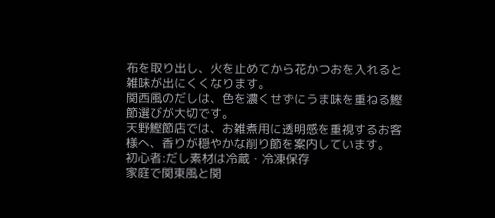布を取り出し、火を止めてから花かつおを入れると雑味が出にくくなります。
関西風のだしは、色を濃くせずにうま味を重ねる鰹節選びが大切です。
天野鰹節店では、お雑煮用に透明感を重視するお客様へ、香りが穏やかな削り節を案内しています。
初心者:だし素材は冷蔵・冷凍保存
家庭で関東風と関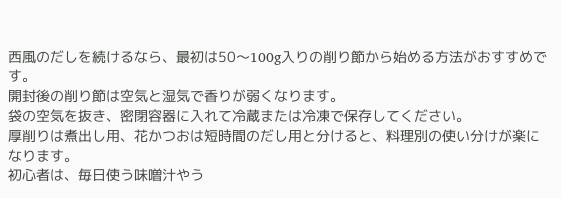西風のだしを続けるなら、最初は50〜100g入りの削り節から始める方法がおすすめです。
開封後の削り節は空気と湿気で香りが弱くなります。
袋の空気を抜き、密閉容器に入れて冷蔵または冷凍で保存してください。
厚削りは煮出し用、花かつおは短時間のだし用と分けると、料理別の使い分けが楽になります。
初心者は、毎日使う味噌汁やう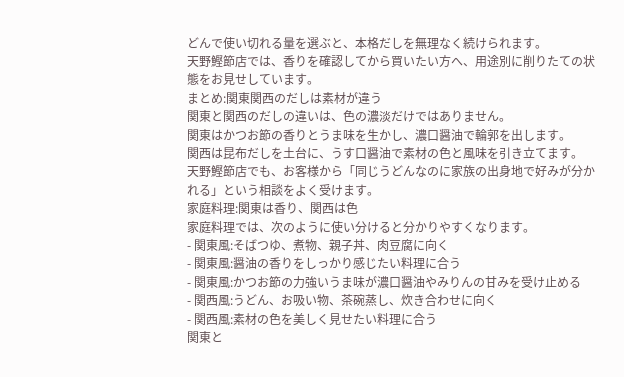どんで使い切れる量を選ぶと、本格だしを無理なく続けられます。
天野鰹節店では、香りを確認してから買いたい方へ、用途別に削りたての状態をお見せしています。
まとめ:関東関西のだしは素材が違う
関東と関西のだしの違いは、色の濃淡だけではありません。
関東はかつお節の香りとうま味を生かし、濃口醤油で輪郭を出します。
関西は昆布だしを土台に、うす口醤油で素材の色と風味を引き立てます。
天野鰹節店でも、お客様から「同じうどんなのに家族の出身地で好みが分かれる」という相談をよく受けます。
家庭料理:関東は香り、関西は色
家庭料理では、次のように使い分けると分かりやすくなります。
- 関東風:そばつゆ、煮物、親子丼、肉豆腐に向く
- 関東風:醤油の香りをしっかり感じたい料理に合う
- 関東風:かつお節の力強いうま味が濃口醤油やみりんの甘みを受け止める
- 関西風:うどん、お吸い物、茶碗蒸し、炊き合わせに向く
- 関西風:素材の色を美しく見せたい料理に合う
関東と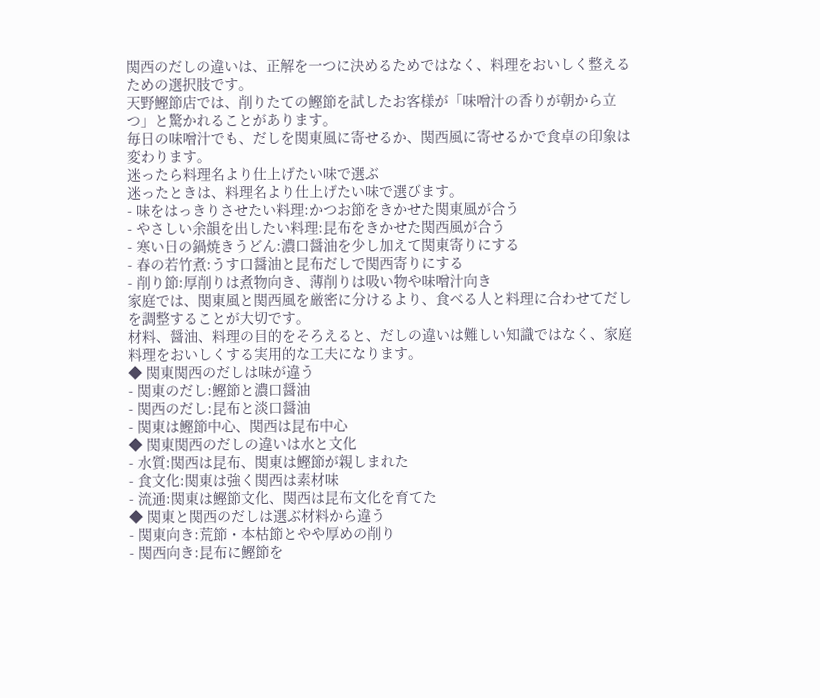関西のだしの違いは、正解を一つに決めるためではなく、料理をおいしく整えるための選択肢です。
天野鰹節店では、削りたての鰹節を試したお客様が「味噌汁の香りが朝から立つ」と驚かれることがあります。
毎日の味噌汁でも、だしを関東風に寄せるか、関西風に寄せるかで食卓の印象は変わります。
迷ったら料理名より仕上げたい味で選ぶ
迷ったときは、料理名より仕上げたい味で選びます。
- 味をはっきりさせたい料理:かつお節をきかせた関東風が合う
- やさしい余韻を出したい料理:昆布をきかせた関西風が合う
- 寒い日の鍋焼きうどん:濃口醤油を少し加えて関東寄りにする
- 春の若竹煮:うす口醤油と昆布だしで関西寄りにする
- 削り節:厚削りは煮物向き、薄削りは吸い物や味噌汁向き
家庭では、関東風と関西風を厳密に分けるより、食べる人と料理に合わせてだしを調整することが大切です。
材料、醤油、料理の目的をそろえると、だしの違いは難しい知識ではなく、家庭料理をおいしくする実用的な工夫になります。
◆ 関東関西のだしは味が違う
- 関東のだし:鰹節と濃口醤油
- 関西のだし:昆布と淡口醤油
- 関東は鰹節中心、関西は昆布中心
◆ 関東関西のだしの違いは水と文化
- 水質:関西は昆布、関東は鰹節が親しまれた
- 食文化:関東は強く関西は素材味
- 流通:関東は鰹節文化、関西は昆布文化を育てた
◆ 関東と関西のだしは選ぶ材料から違う
- 関東向き:荒節・本枯節とやや厚めの削り
- 関西向き:昆布に鰹節を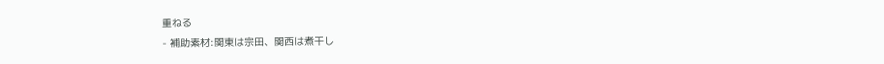重ねる
- 補助素材:関東は宗田、関西は煮干し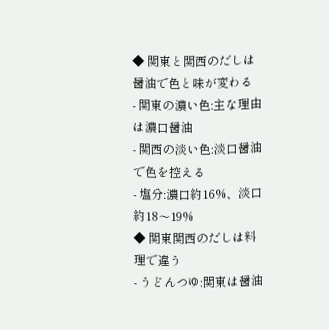◆ 関東と関西のだしは醤油で色と味が変わる
- 関東の濃い色:主な理由は濃口醤油
- 関西の淡い色:淡口醤油で色を控える
- 塩分:濃口約16%、淡口約18〜19%
◆ 関東関西のだしは料理で違う
- うどんつゆ:関東は醤油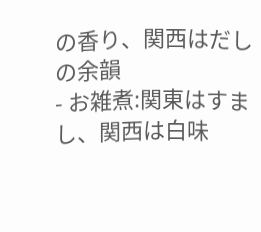の香り、関西はだしの余韻
- お雑煮:関東はすまし、関西は白味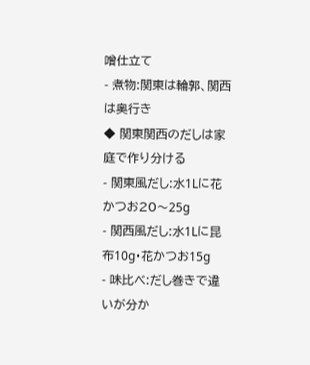噌仕立て
- 煮物:関東は輪郭、関西は奥行き
◆ 関東関西のだしは家庭で作り分ける
- 関東風だし:水1Lに花かつお20〜25g
- 関西風だし:水1Lに昆布10g・花かつお15g
- 味比べ:だし巻きで違いが分か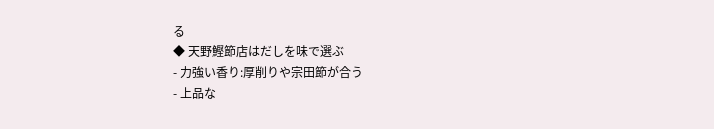る
◆ 天野鰹節店はだしを味で選ぶ
- 力強い香り:厚削りや宗田節が合う
- 上品な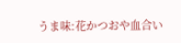うま味:花かつおや血合い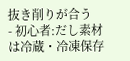抜き削りが合う
- 初心者:だし素材は冷蔵・冷凍保存